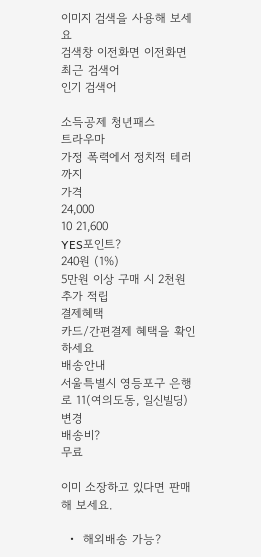이미지 검색을 사용해 보세요
검색창 이전화면 이전화면
최근 검색어
인기 검색어

소득공제 청년패스
트라우마
가정 폭력에서 정치적 테러까지
가격
24,000
10 21,600
YES포인트?
240원 (1%)
5만원 이상 구매 시 2천원 추가 적립
결제혜택
카드/간편결제 혜택을 확인하세요
배송안내
서울특별시 영등포구 은행로 11(여의도동, 일신빌딩) 변경
배송비?
무료

이미 소장하고 있다면 판매해 보세요.

  •  해외배송 가능?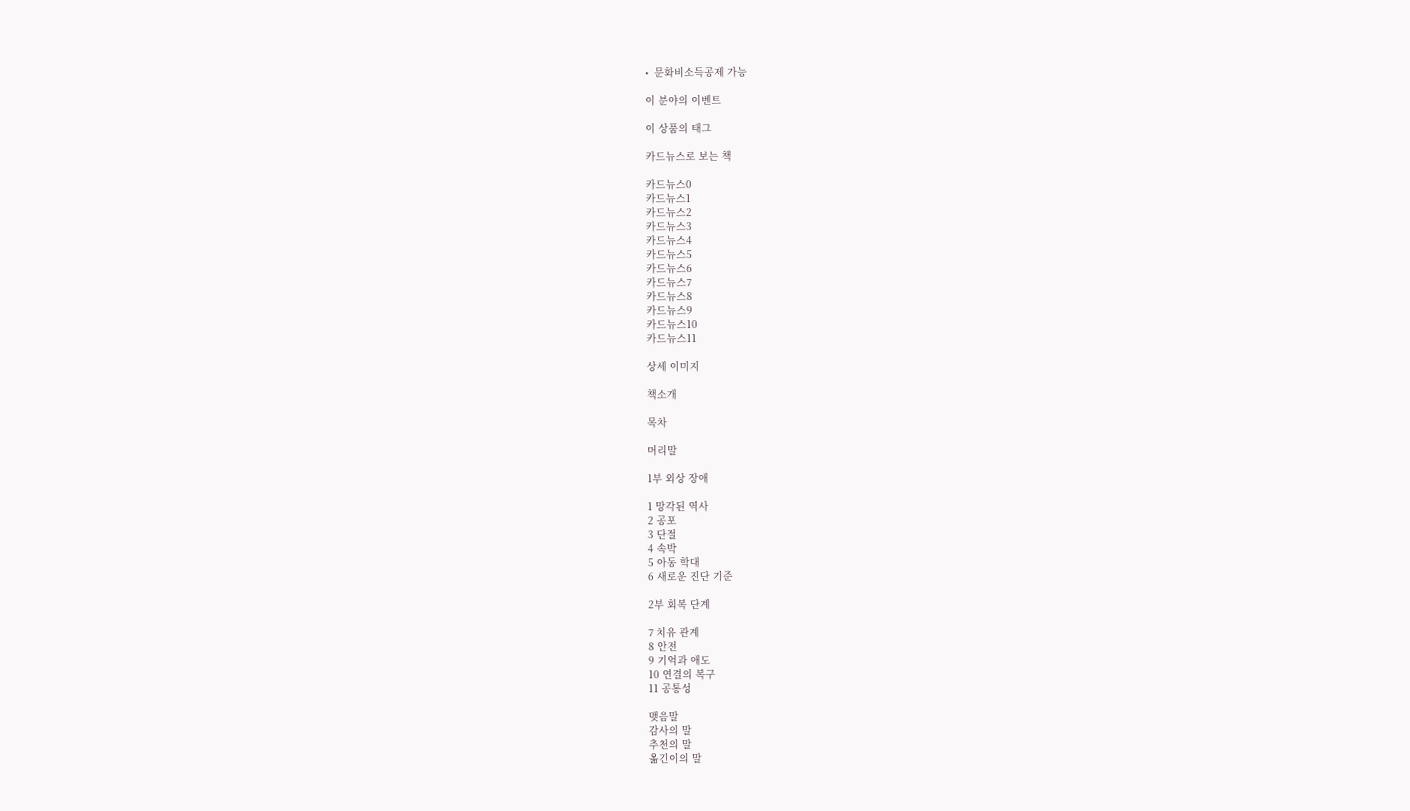•  문화비소득공제 가능

이 분야의 이벤트

이 상품의 태그

카드뉴스로 보는 책

카드뉴스0
카드뉴스1
카드뉴스2
카드뉴스3
카드뉴스4
카드뉴스5
카드뉴스6
카드뉴스7
카드뉴스8
카드뉴스9
카드뉴스10
카드뉴스11

상세 이미지

책소개

목차

머리말

1부 외상 장애

1 망각된 역사
2 공포
3 단절
4 속박
5 아동 학대
6 새로운 진단 기준

2부 회복 단계

7 치유 관계
8 안전
9 기억과 애도
10 연결의 복구
11 공통성

맺음말
감사의 말
추천의 말
옮긴이의 말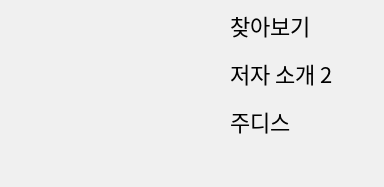찾아보기

저자 소개 2

주디스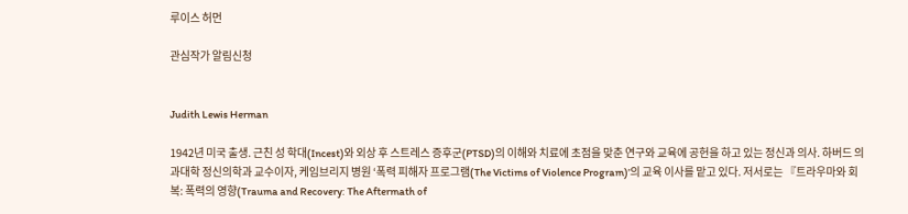루이스 허먼

관심작가 알림신청


Judith Lewis Herman

1942년 미국 출생. 근친 성 학대(Incest)와 외상 후 스트레스 증후군(PTSD)의 이해와 치료에 초점을 맞춘 연구와 교육에 공헌을 하고 있는 정신과 의사. 하버드 의과대학 정신의학과 교수이자, 케임브리지 병원 ‘폭력 피해자 프로그램(The Victims of Violence Program)’의 교육 이사를 맡고 있다. 저서로는 『트라우마와 회복: 폭력의 영향(Trauma and Recovery: The Aftermath of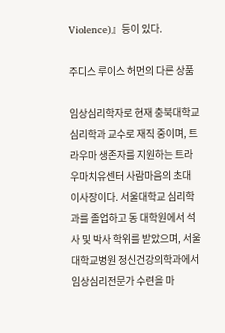Violence)』등이 있다.

주디스 루이스 허먼의 다른 상품

임상심리학자로 현재 충북대학교 심리학과 교수로 재직 중이며, 트라우마 생존자를 지원하는 트라우마치유센터 사람마음의 초대 이사장이다. 서울대학교 심리학과를 졸업하고 동 대학원에서 석사 및 박사 학위를 받았으며, 서울대학교병원 정신건강의학과에서 임상심리전문가 수련을 마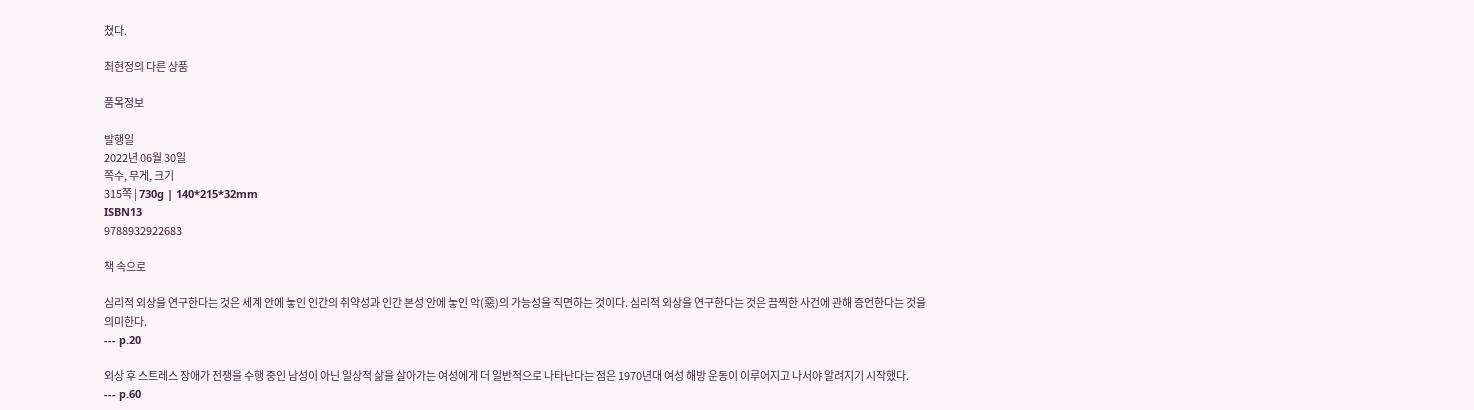쳤다.

최현정의 다른 상품

품목정보

발행일
2022년 06월 30일
쪽수, 무게, 크기
315쪽 | 730g | 140*215*32mm
ISBN13
9788932922683

책 속으로

심리적 외상을 연구한다는 것은 세계 안에 놓인 인간의 취약성과 인간 본성 안에 놓인 악(惡)의 가능성을 직면하는 것이다. 심리적 외상을 연구한다는 것은 끔찍한 사건에 관해 증언한다는 것을 의미한다.
--- p.20

외상 후 스트레스 장애가 전쟁을 수행 중인 남성이 아닌 일상적 삶을 살아가는 여성에게 더 일반적으로 나타난다는 점은 1970년대 여성 해방 운동이 이루어지고 나서야 알려지기 시작했다.
--- p.60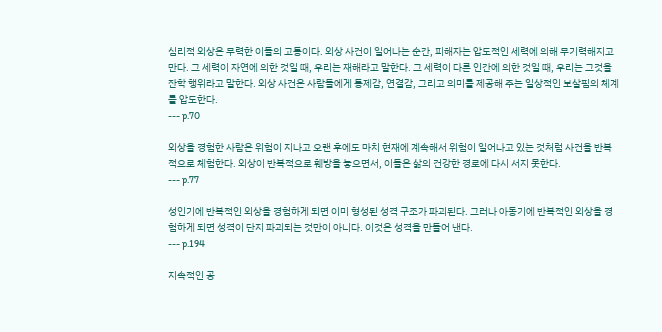심리적 외상은 무력한 이들의 고통이다. 외상 사건이 일어나는 순간, 피해자는 압도적인 세력에 의해 무기력해지고 만다. 그 세력이 자연에 의한 것일 때, 우리는 재해라고 말한다. 그 세력이 다른 인간에 의한 것일 때, 우리는 그것을 잔학 행위라고 말한다. 외상 사건은 사람들에게 통제감, 연결감, 그리고 의미를 제공해 주는 일상적인 보살핌의 체계를 압도한다.
--- p.70

외상을 경험한 사람은 위험이 지나고 오랜 후에도 마치 현재에 계속해서 위험이 일어나고 있는 것처럼 사건을 반복적으로 체험한다. 외상이 반복적으로 훼방을 놓으면서, 이들은 삶의 건강한 경로에 다시 서지 못한다.
--- p.77

성인기에 반복적인 외상을 경험하게 되면 이미 형성된 성격 구조가 파괴된다. 그러나 아동기에 반복적인 외상을 경험하게 되면 성격이 단지 파괴되는 것만이 아니다. 이것은 성격을 만들어 낸다.
--- p.194

지속적인 공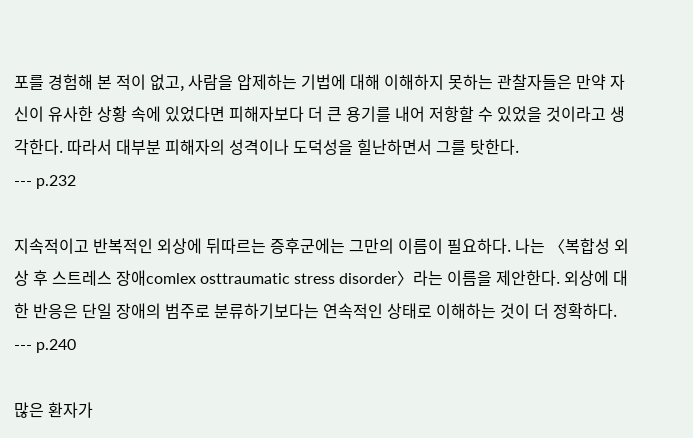포를 경험해 본 적이 없고, 사람을 압제하는 기법에 대해 이해하지 못하는 관찰자들은 만약 자신이 유사한 상황 속에 있었다면 피해자보다 더 큰 용기를 내어 저항할 수 있었을 것이라고 생각한다. 따라서 대부분 피해자의 성격이나 도덕성을 힐난하면서 그를 탓한다.
--- p.232

지속적이고 반복적인 외상에 뒤따르는 증후군에는 그만의 이름이 필요하다. 나는 〈복합성 외상 후 스트레스 장애comlex osttraumatic stress disorder〉라는 이름을 제안한다. 외상에 대한 반응은 단일 장애의 범주로 분류하기보다는 연속적인 상태로 이해하는 것이 더 정확하다.
--- p.240

많은 환자가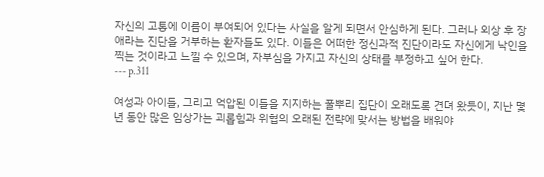자신의 고통에 이름이 부여되어 있다는 사실을 알게 되면서 안심하게 된다. 그러나 외상 후 장애라는 진단을 거부하는 환자들도 있다. 이들은 어떠한 정신과적 진단이라도 자신에게 낙인을 찍는 것이라고 느낄 수 있으며, 자부심을 가지고 자신의 상태를 부정하고 싶어 한다.
--- p.311

여성과 아이들, 그리고 억압된 이들을 지지하는 풀뿌리 집단이 오래도록 견뎌 왔듯이, 지난 몇 년 동안 많은 임상가는 괴롭힘과 위협의 오래된 전략에 맞서는 방법을 배워야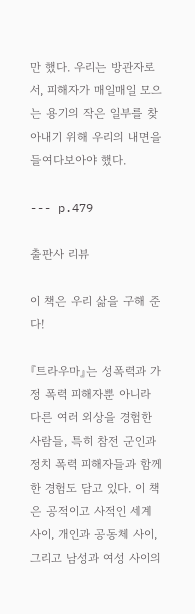만 했다. 우리는 방관자로서, 피해자가 매일매일 모으는 용기의 작은 일부를 찾아내기 위해 우리의 내면을 들여다보아야 했다.

--- p.479

출판사 리뷰

이 책은 우리 삶을 구해 준다!

『트라우마』는 성폭력과 가정 폭력 피해자뿐 아니라 다른 여러 외상을 경험한 사람들, 특히 참전 군인과 정치 폭력 피해자들과 함께한 경험도 담고 있다. 이 책은 공적이고 사적인 세계 사이, 개인과 공동체 사이, 그리고 남성과 여성 사이의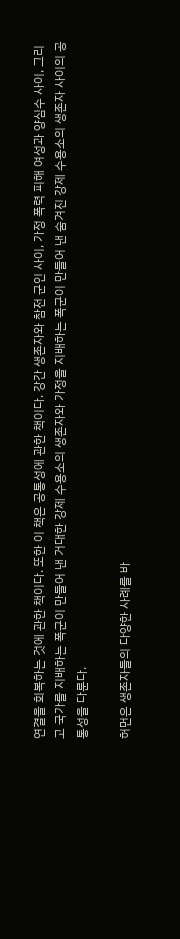연결을 회복하는 것에 관한 책이다. 또한 이 책은 공통성에 관한 책이다. 강간 생존자와 참전 군인 사이, 가정 폭력 피해 여성과 양심수 사이, 그리고 국가를 지배하는 폭군이 만들어 낸 거대한 강제 수용소의 생존자와 가정을 지배하는 폭군이 만들어 낸 숨겨진 강제 수용소의 생존자 사이의 공통성을 다룬다.

허먼은 생존자들의 다양한 사례를 바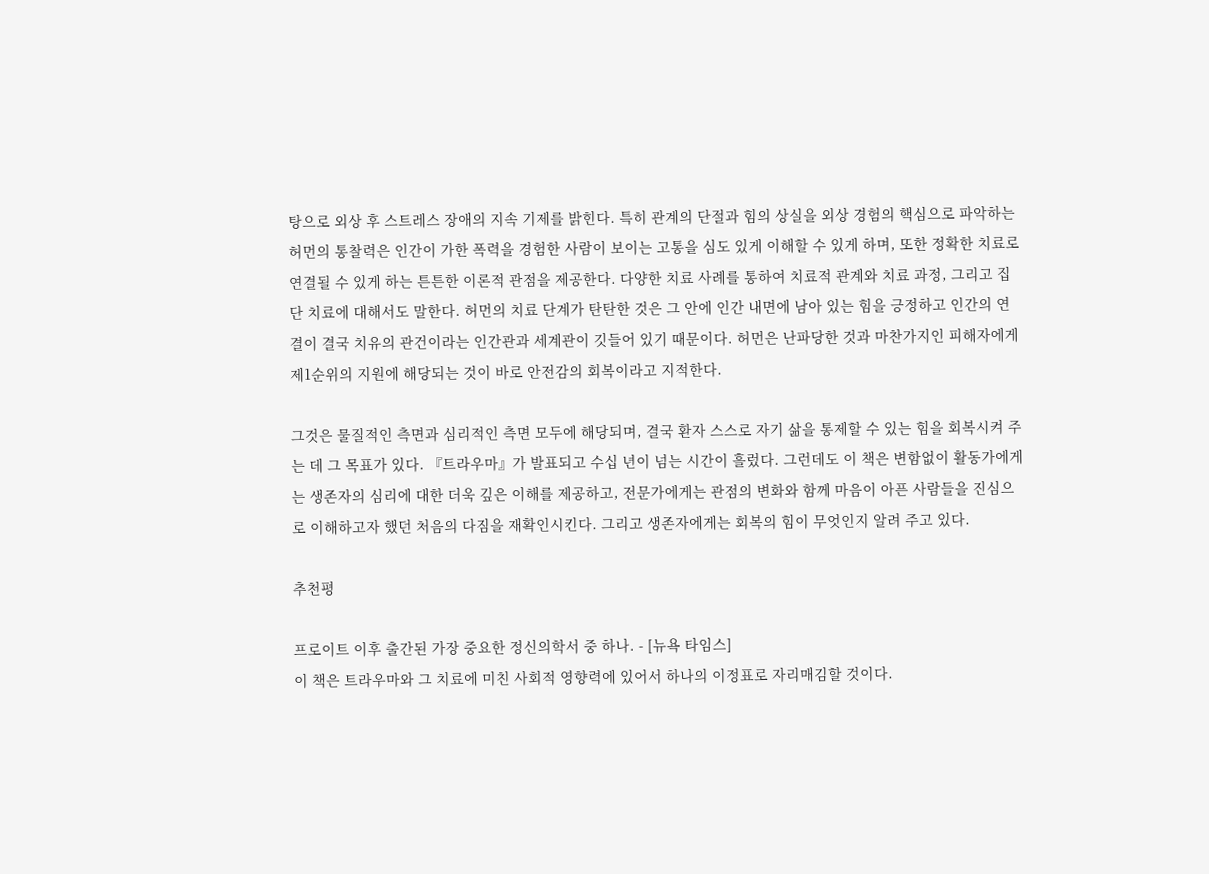탕으로 외상 후 스트레스 장애의 지속 기제를 밝힌다. 특히 관계의 단절과 힘의 상실을 외상 경험의 핵심으로 파악하는 허먼의 통찰력은 인간이 가한 폭력을 경험한 사람이 보이는 고통을 심도 있게 이해할 수 있게 하며, 또한 정확한 치료로 연결될 수 있게 하는 튼튼한 이론적 관점을 제공한다. 다양한 치료 사례를 통하여 치료적 관계와 치료 과정, 그리고 집단 치료에 대해서도 말한다. 허먼의 치료 단계가 탄탄한 것은 그 안에 인간 내면에 남아 있는 힘을 긍정하고 인간의 연결이 결국 치유의 관건이라는 인간관과 세계관이 깃들어 있기 때문이다. 허먼은 난파당한 것과 마찬가지인 피해자에게 제1순위의 지원에 해당되는 것이 바로 안전감의 회복이라고 지적한다.

그것은 물질적인 측면과 심리적인 측면 모두에 해당되며, 결국 환자 스스로 자기 삶을 통제할 수 있는 힘을 회복시켜 주는 데 그 목표가 있다. 『트라우마』가 발표되고 수십 년이 넘는 시간이 흘렀다. 그런데도 이 책은 변함없이 활동가에게는 생존자의 심리에 대한 더욱 깊은 이해를 제공하고, 전문가에게는 관점의 변화와 함께 마음이 아픈 사람들을 진심으로 이해하고자 했던 처음의 다짐을 재확인시킨다. 그리고 생존자에게는 회복의 힘이 무엇인지 알려 주고 있다.

추천평

프로이트 이후 출간된 가장 중요한 정신의학서 중 하나. - [뉴욕 타임스]
이 책은 트라우마와 그 치료에 미친 사회적 영향력에 있어서 하나의 이정표로 자리매김할 것이다.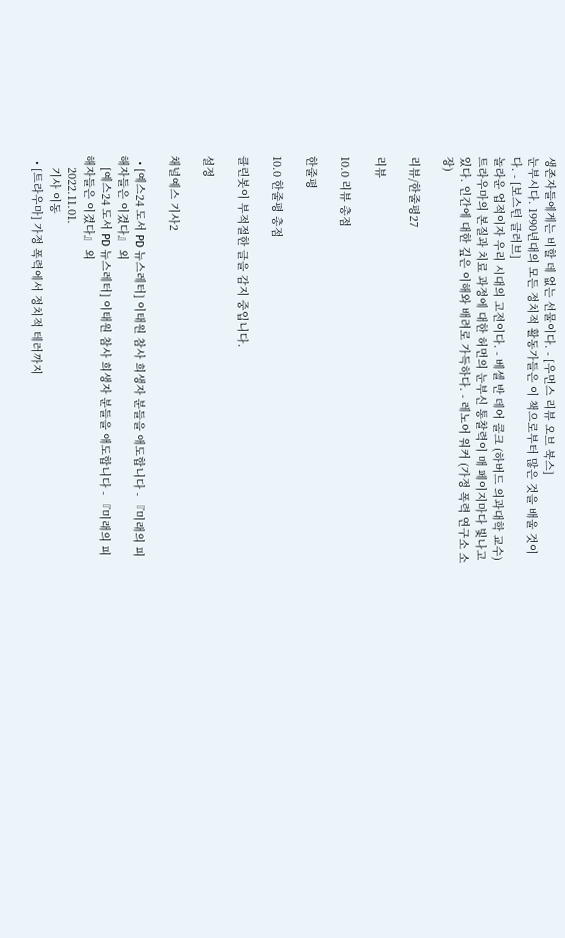생존자들에게는 비할 데 없는 선물이다. - [우먼스 리뷰 오브 북스]
눈부시다. 1990년대의 모든 정치적 활동가들은 이 책으로부터 많은 것을 배울 것이다. - [보스턴 글러브]
놀라운 업적이자 우리 시대의 고전이다. - 베셀 반 데어 콜크 (하버드 의과대학 교수)
트라우마의 본질과 치료 과정에 대한 허먼의 눈부신 통찰력이 매 페이지마다 빛나고 있다. 인간에 대한 깊은 이해와 배려로 가득하다. - 레노어 워커 (가정 폭력 연구소 소장)

리뷰/한줄평27

리뷰

10.0 리뷰 총점

한줄평

10.0 한줄평 총점

클린봇이 부적절한 글을 감지 중입니다.

설정

채널예스 기사2

  • [예스24 도서 PD 뉴스레터] 이태원 참사 희생자 분들을 애도합니다 - 『미래의 피해자들은 이겼다』 외
    [예스24 도서 PD 뉴스레터] 이태원 참사 희생자 분들을 애도합니다 - 『미래의 피해자들은 이겼다』 외
    2022.11.01.
    기사 이동
  • [트라우마] 가정 폭력에서 정치적 테러까지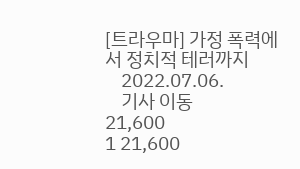[트라우마] 가정 폭력에서 정치적 테러까지
    2022.07.06.
    기사 이동
21,600
1 21,600